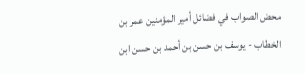محض الصواب في فضائل أمير المؤمنين عمر بن الخطاب - يوسف بن حسن بن أحمد بن حسن ابن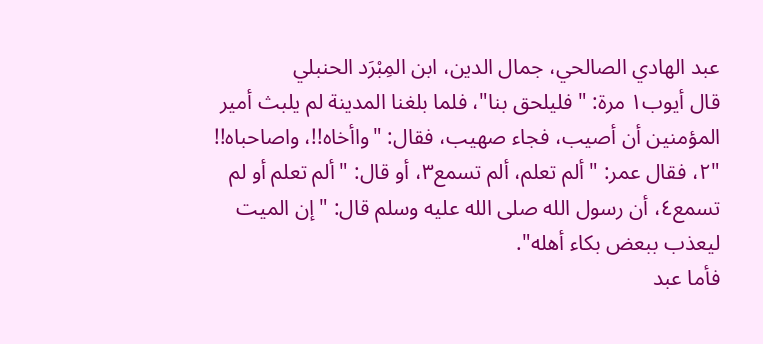عبد الهادي الصالحي، جمال الدين، ابن المِبْرَد الحنبلي
قال أيوب١ مرة: "فليلحق بنا"، فلما بلغنا المدينة لم يلبث أمير المؤمنين أن أصيب، فجاء صهيب، فقال: "واأخاه!!، واصاحباه!! "٢، فقال عمر: "ألم تعلم، ألم تسمع٣، أو قال: "ألم تعلم أو لم تسمع٤، أن رسول الله صلى الله عليه وسلم قال: "إن الميت ليعذب ببعض بكاء أهله".
فأما عبد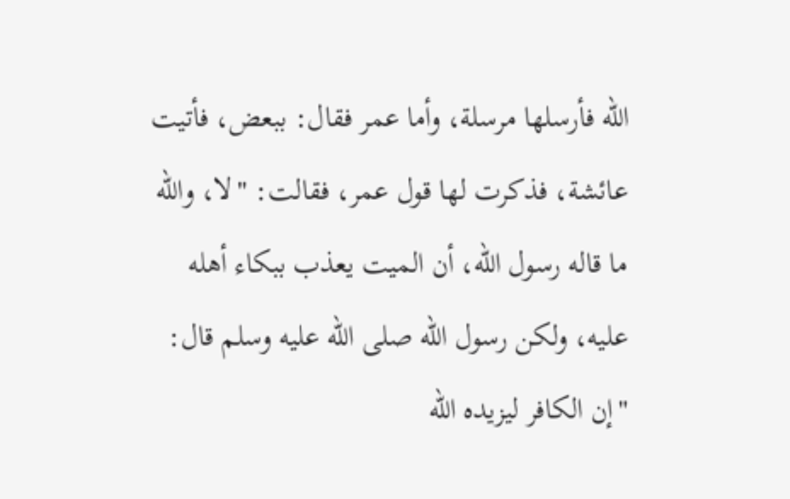الله فأرسلها مرسلة، وأما عمر فقال: ببعض، فأتيت عائشة، فذكرت لها قول عمر، فقالت: "لا، والله ما قاله رسول الله، أن الميت يعذب ببكاء أهله عليه، ولكن رسول الله صلى الله عليه وسلم قال: "إن الكافر ليزيده الله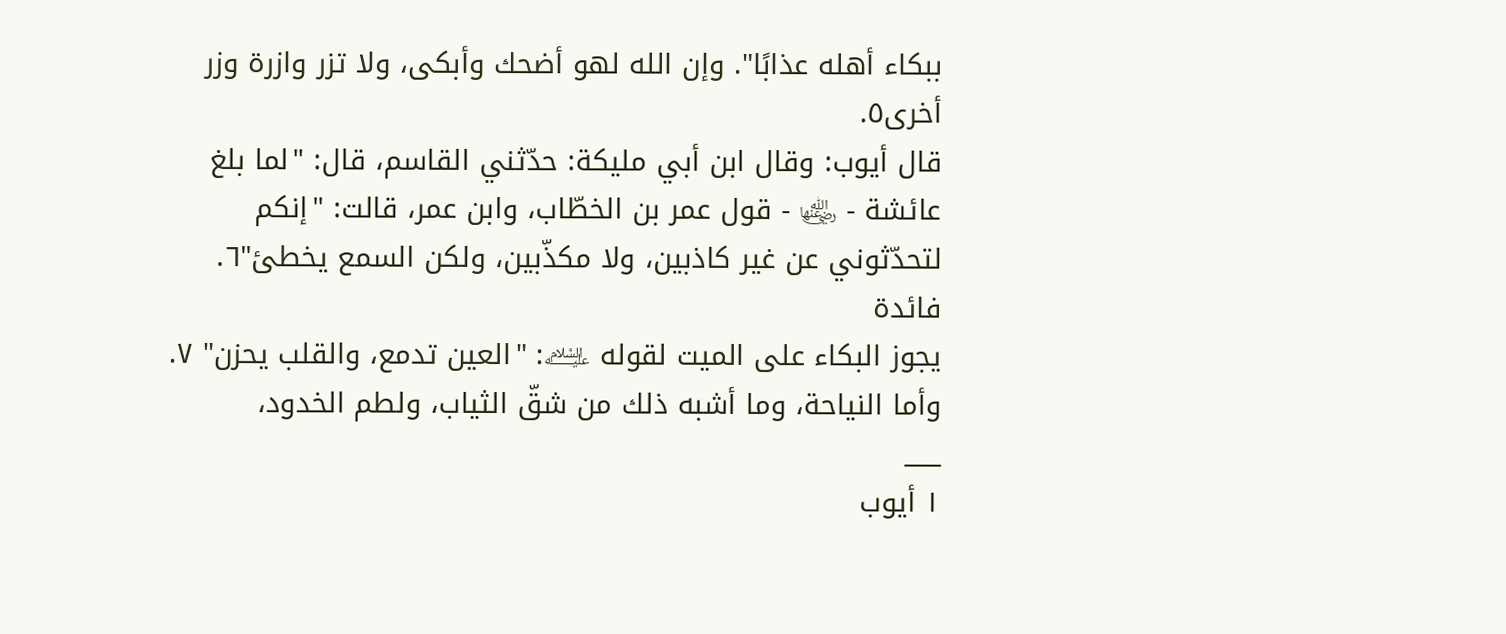ببكاء أهله عذابًا". وإن الله لهو أضحك وأبكى، ولا تزر وازرة وزر أخرى٥.
قال أيوب: وقال ابن أبي مليكة: حدّثني القاسم، قال: "لما بلغ عائشة - ﵂ - قول عمر بن الخطّاب، وابن عمر، قالت: "إنكم لتحدّثوني عن غير كاذبين، ولا مكذّبين، ولكن السمع يخطئ"٦.
فائدة
يجوز البكاء على الميت لقوله ﵇: "العين تدمع، والقلب يحزن" ٧.
وأما النياحة، وما أشبه ذلك من شقّ الثياب، ولطم الخدود،
___
١ أيوب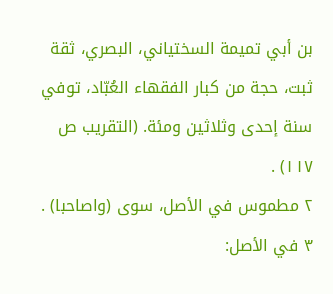بن أبي تميمة السختياني، البصري، ثقة ثبت، حجة من كبار الفقهاء العُبّاد، توفي سنة إحدى وثلاثين ومئة. (التقريب ص ١١٧) .
٢ مطموس في الأصل، سوى (واصاحبا) .
٣ في الأصل: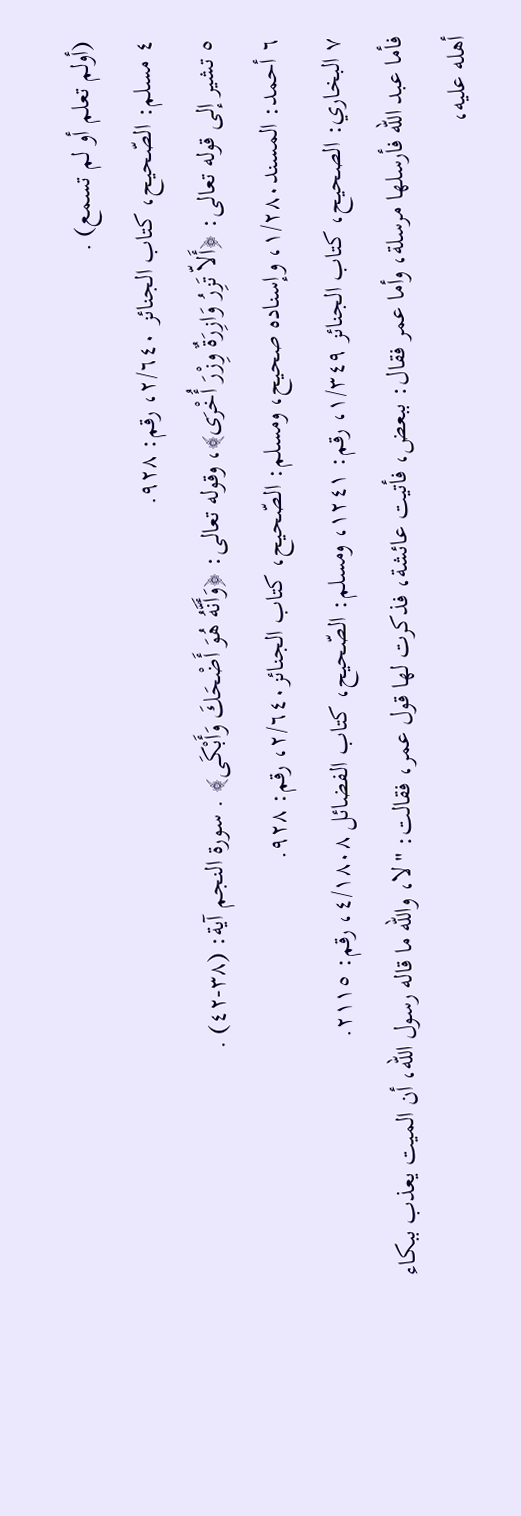(أولم تعلم أو لم تسمع) .
٤ مسلم: الصّحيح، كتاب الجنائز ٢/٦٤٠، رقم: ٩٢٨.
٥ تشير إلى قوله تعالى: ﴿أَلاّ تَزِرُ وَازِرَةٌ وِزْرَ أُخْرَى﴾، وقوله تعالى: ﴿وَأَنَّهُ هُوَ أَضْحَكَ وَأَبْكَى﴾ . سورة النجم آية: (٣٨-٤٢) .
٦ أحمد: المسند١/٢٨٠، وإسناده صحيح، ومسلم: الصّحيح، كتاب الجنائز٢/٦٤٠، رقم: ٩٢٨.
٧ البخاري: الصحيح، كتاب الجنائز ١/٣٤٩، رقم: ١٢٤١، ومسلم: الصّحيح، كتاب الفضائل ٤/١٨٠٨، رقم: ٢١١٥.
فأما عبد الله فأرسلها مرسلة، وأما عمر فقال: ببعض، فأتيت عائشة، فذكرت لها قول عمر، فقالت: "لا، والله ما قاله رسول الله، أن الميت يعذب ببكاء أهله عليه،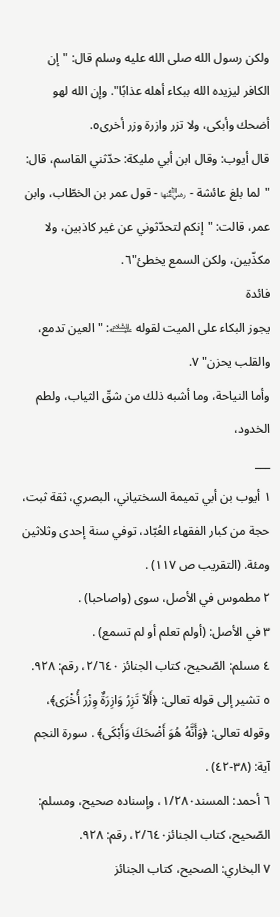ولكن رسول الله صلى الله عليه وسلم قال: "إن الكافر ليزيده الله ببكاء أهله عذابًا". وإن الله لهو أضحك وأبكى، ولا تزر وازرة وزر أخرى٥.
قال أيوب: وقال ابن أبي مليكة: حدّثني القاسم، قال: "لما بلغ عائشة - ﵂ - قول عمر بن الخطّاب، وابن عمر، قالت: "إنكم لتحدّثوني عن غير كاذبين، ولا مكذّبين، ولكن السمع يخطئ"٦.
فائدة
يجوز البكاء على الميت لقوله ﵇: "العين تدمع، والقلب يحزن" ٧.
وأما النياحة، وما أشبه ذلك من شقّ الثياب، ولطم الخدود،
___
١ أيوب بن أبي تميمة السختياني، البصري، ثقة ثبت، حجة من كبار الفقهاء العُبّاد، توفي سنة إحدى وثلاثين ومئة. (التقريب ص ١١٧) .
٢ مطموس في الأصل، سوى (واصاحبا) .
٣ في الأصل: (أولم تعلم أو لم تسمع) .
٤ مسلم: الصّحيح، كتاب الجنائز ٢/٦٤٠، رقم: ٩٢٨.
٥ تشير إلى قوله تعالى: ﴿أَلاّ تَزِرُ وَازِرَةٌ وِزْرَ أُخْرَى﴾، وقوله تعالى: ﴿وَأَنَّهُ هُوَ أَضْحَكَ وَأَبْكَى﴾ . سورة النجم آية: (٣٨-٤٢) .
٦ أحمد: المسند١/٢٨٠، وإسناده صحيح، ومسلم: الصّحيح، كتاب الجنائز٢/٦٤٠، رقم: ٩٢٨.
٧ البخاري: الصحيح، كتاب الجنائز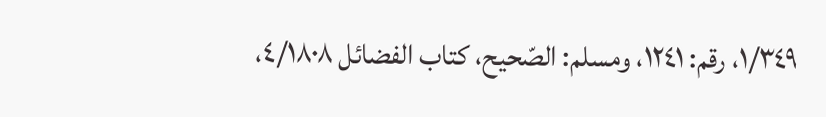١/٣٤٩، رقم: ١٢٤١، ومسلم: الصّحيح، كتاب الفضائل ٤/١٨٠٨،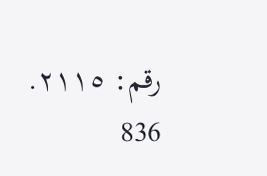رقم: ٢١١٥.
836